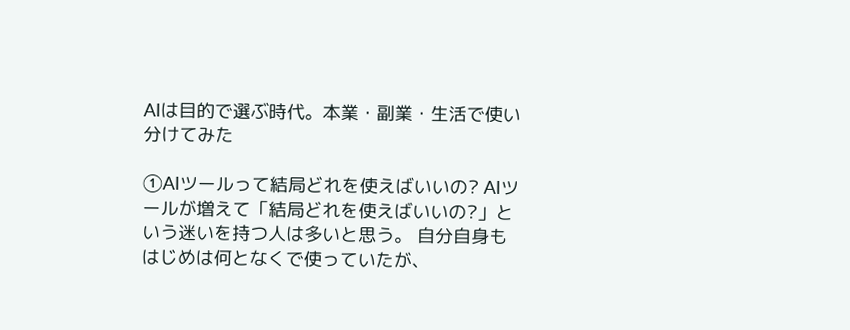AIは目的で選ぶ時代。本業・副業・生活で使い分けてみた

①AIツールって結局どれを使えばいいの? AIツールが増えて「結局どれを使えばいいの?」という迷いを持つ人は多いと思う。 自分自身もはじめは何となくで使っていたが、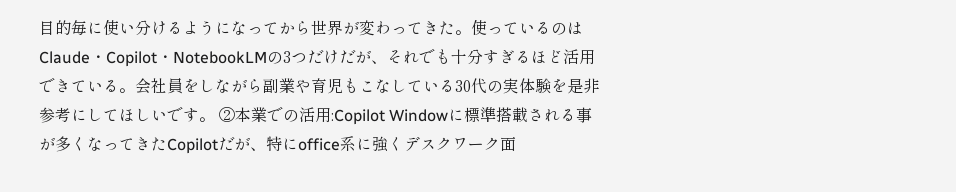目的毎に使い分けるようになってから世界が変わってきた。使っているのはClaude・Copilot・NotebookLMの3つだけだが、それでも十分すぎるほど活用できている。会社員をしながら副業や育児もこなしている30代の実体験を是非参考にしてほしいです。 ②本業での活用:Copilot Windowに標準搭載される事が多くなってきたCopilotだが、特にoffice系に強くデスクワーク面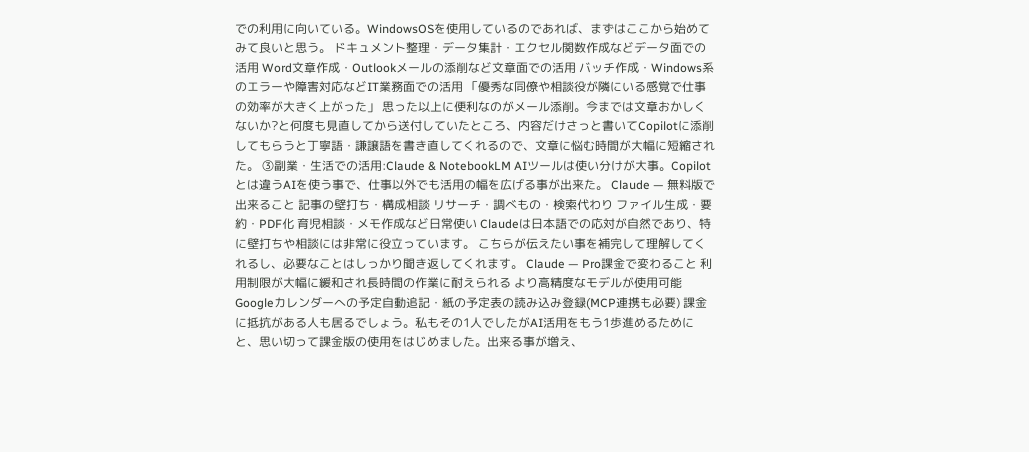での利用に向いている。WindowsOSを使用しているのであれば、まずはここから始めてみて良いと思う。 ドキュメント整理・データ集計・エクセル関数作成などデータ面での活用 Word文章作成・Outlookメールの添削など文章面での活用 バッチ作成・Windows系のエラーや障害対応などIT業務面での活用 「優秀な同僚や相談役が隣にいる感覚で仕事の効率が大きく上がった」 思った以上に便利なのがメール添削。今までは文章おかしくないか?と何度も見直してから送付していたところ、内容だけさっと書いてCopilotに添削してもらうと丁寧語・謙譲語を書き直してくれるので、文章に悩む時間が大幅に短縮された。 ③副業・生活での活用:Claude & NotebookLM AIツールは使い分けが大事。Copilotとは違うAIを使う事で、仕事以外でも活用の幅を広げる事が出来た。 Claude — 無料版で出来ること 記事の壁打ち・構成相談 リサーチ・調べもの・検索代わり ファイル生成・要約・PDF化 育児相談・メモ作成など日常使い Claudeは日本語での応対が自然であり、特に壁打ちや相談には非常に役立っています。 こちらが伝えたい事を補完して理解してくれるし、必要なことはしっかり聞き返してくれます。 Claude — Pro課金で変わること 利用制限が大幅に緩和され長時間の作業に耐えられる より高精度なモデルが使用可能 Googleカレンダーへの予定自動追記・紙の予定表の読み込み登録(MCP連携も必要) 課金に抵抗がある人も居るでしょう。私もその1人でしたがAI活用をもう1歩進めるためにと、思い切って課金版の使用をはじめました。出来る事が増え、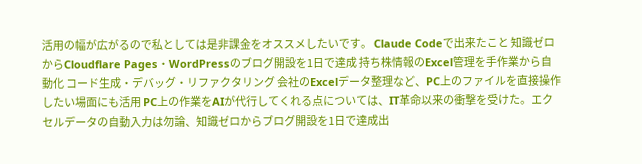活用の幅が広がるので私としては是非課金をオススメしたいです。 Claude Codeで出来たこと 知識ゼロからCloudflare Pages・WordPressのブログ開設を1日で達成 持ち株情報のExcel管理を手作業から自動化 コード生成・デバッグ・リファクタリング 会社のExcelデータ整理など、PC上のファイルを直接操作したい場面にも活用 PC上の作業をAIが代行してくれる点については、IT革命以来の衝撃を受けた。エクセルデータの自動入力は勿論、知識ゼロからブログ開設を1日で達成出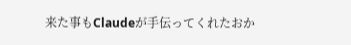来た事もClaudeが手伝ってくれたおか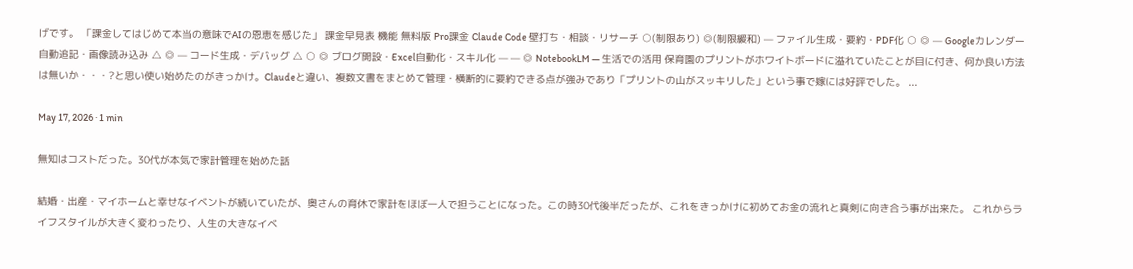げです。 「課金してはじめて本当の意味でAIの恩恵を感じた」 課金早見表 機能 無料版 Pro課金 Claude Code 壁打ち・相談・リサーチ ○(制限あり) ◎(制限緩和) — ファイル生成・要約・PDF化 ○ ◎ — Googleカレンダー自動追記・画像読み込み △ ◎ — コード生成・デバッグ △ ○ ◎ ブログ開設・Excel自動化・スキル化 — — ◎ NotebookLM — 生活での活用 保育園のプリントがホワイトボードに溢れていたことが目に付き、何か良い方法は無いか・・・?と思い使い始めたのがきっかけ。Claudeと違い、複数文書をまとめて管理・横断的に要約できる点が強みであり「プリントの山がスッキリした」という事で嫁には好評でした。 ...

May 17, 2026 · 1 min

無知はコストだった。30代が本気で家計管理を始めた話

結婚・出産・マイホームと幸せなイベントが続いていたが、奥さんの育休で家計をほぼ一人で担うことになった。この時30代後半だったが、これをきっかけに初めてお金の流れと真剣に向き合う事が出来た。 これからライフスタイルが大きく変わったり、人生の大きなイベ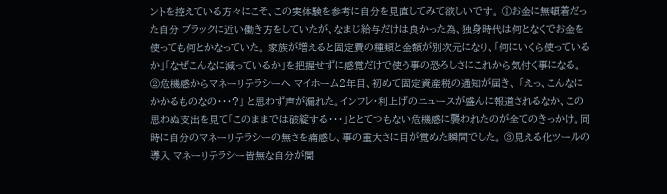ントを控えている方々にこそ、この実体験を参考に自分を見直してみて欲しいです。 ①お金に無頓着だった自分 ブラックに近い働き方をしていたが、なまじ給与だけは良かった為、独身時代は何となくでお金を使っても何とかなっていた。 家族が増えると固定費の種類と金額が別次元になり、「何にいくら使っているか」「なぜこんなに減っているか」を把握せずに感覚だけで使う事の恐ろしさにこれから気付く事になる。 ②危機感からマネーリテラシーへ マイホーム2年目、初めて固定資産税の通知が届き、 「えっ、こんなにかかるものなの・・・?」 と思わず声が漏れた。インフレ・利上げのニュースが盛んに報道されるなか、この思わぬ支出を見て「このままでは破綻する・・・」ととてつもない危機感に襲われたのが全てのきっかけ。同時に自分のマネーリテラシーの無さを痛感し、事の重大さに目が覚めた瞬間でした。 ③見える化ツールの導入 マネーリテラシー皆無な自分が闇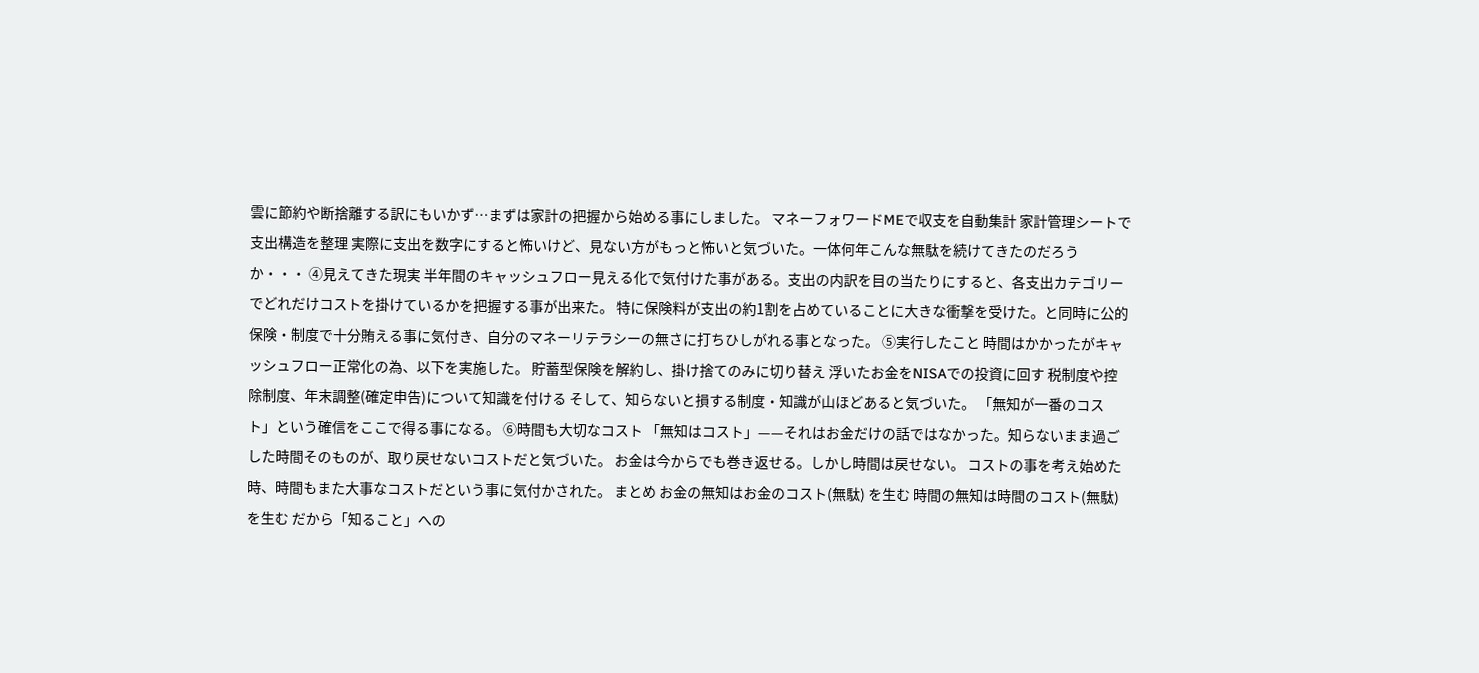雲に節約や断捨離する訳にもいかず…まずは家計の把握から始める事にしました。 マネーフォワードMEで収支を自動集計 家計管理シートで支出構造を整理 実際に支出を数字にすると怖いけど、見ない方がもっと怖いと気づいた。一体何年こんな無駄を続けてきたのだろうか・・・ ④見えてきた現実 半年間のキャッシュフロー見える化で気付けた事がある。支出の内訳を目の当たりにすると、各支出カテゴリーでどれだけコストを掛けているかを把握する事が出来た。 特に保険料が支出の約1割を占めていることに大きな衝撃を受けた。と同時に公的保険・制度で十分賄える事に気付き、自分のマネーリテラシーの無さに打ちひしがれる事となった。 ⑤実行したこと 時間はかかったがキャッシュフロー正常化の為、以下を実施した。 貯蓄型保険を解約し、掛け捨てのみに切り替え 浮いたお金をNISAでの投資に回す 税制度や控除制度、年末調整(確定申告)について知識を付ける そして、知らないと損する制度・知識が山ほどあると気づいた。 「無知が一番のコスト」という確信をここで得る事になる。 ⑥時間も大切なコスト 「無知はコスト」——それはお金だけの話ではなかった。知らないまま過ごした時間そのものが、取り戻せないコストだと気づいた。 お金は今からでも巻き返せる。しかし時間は戻せない。 コストの事を考え始めた時、時間もまた大事なコストだという事に気付かされた。 まとめ お金の無知はお金のコスト(無駄) を生む 時間の無知は時間のコスト(無駄) を生む だから「知ること」への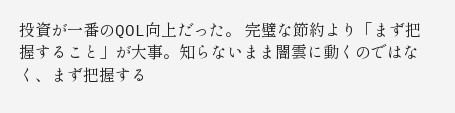投資が一番のQOL向上だった。 完璧な節約より「まず把握すること」が大事。知らないまま闇雲に動くのではなく、まず把握する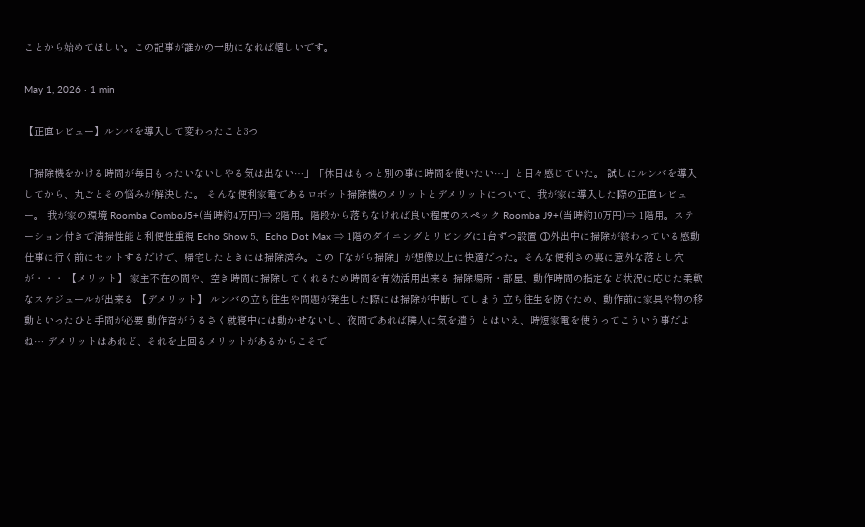ことから始めてほしい。この記事が誰かの一助になれば嬉しいです。

May 1, 2026 · 1 min

【正直レビュー】ルンバを導入して変わったこと3つ

「掃除機をかける時間が毎日もったいないしやる気は出ない…」「休日はもっと別の事に時間を使いたい…」と日々感じていた。 試しにルンバを導入してから、丸ごとその悩みが解決した。 そんな便利家電であるロボット掃除機のメリットとデメリットについて、我が家に導入した際の正直レビュー。 我が家の環境 Roomba ComboJ5+(当時約4万円)⇒ 2階用。階段から落ちなければ良い程度のスペック Roomba J9+(当時約10万円)⇒ 1階用。ステーション付きで清掃性能と利便性重視 Echo Show 5、Echo Dot Max ⇒ 1階のダイニングとリビングに1台ずつ設置 ①外出中に掃除が終わっている感動 仕事に行く前にセットするだけで、帰宅したときには掃除済み。この「ながら掃除」が想像以上に快適だった。そんな便利さの裏に意外な落とし穴が・・・ 【メリット】 家主不在の間や、空き時間に掃除してくれるため時間を有効活用出来る 掃除場所・部屋、動作時間の指定など状況に応じた柔軟なスケジュールが出来る 【デメリット】 ルンバの立ち往生や問題が発生した際には掃除が中断してしまう 立ち往生を防ぐため、動作前に家具や物の移動といったひと手間が必要 動作音がうるさく就寝中には動かせないし、夜間であれば隣人に気を遣う とはいえ、時短家電を使うってこういう事だよね… デメリットはあれど、それを上回るメリットがあるからこそで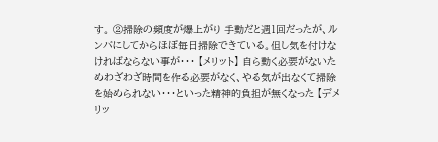す。 ②掃除の頻度が爆上がり 手動だと週1回だったが、ルンバにしてからほぼ毎日掃除できている。但し気を付けなければならない事が・・・ 【メリット】 自ら動く必要がないためわざわざ時間を作る必要がなく、やる気が出なくて掃除を始められない・・・といった精神的負担が無くなった 【デメリッ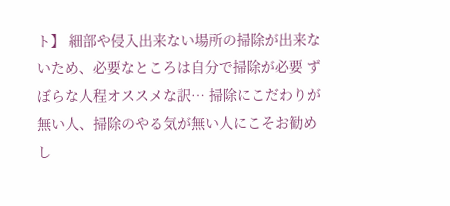ト】 細部や侵入出来ない場所の掃除が出来ないため、必要なところは自分で掃除が必要 ずぼらな人程オススメな訳… 掃除にこだわりが無い人、掃除のやる気が無い人にこそお勧めし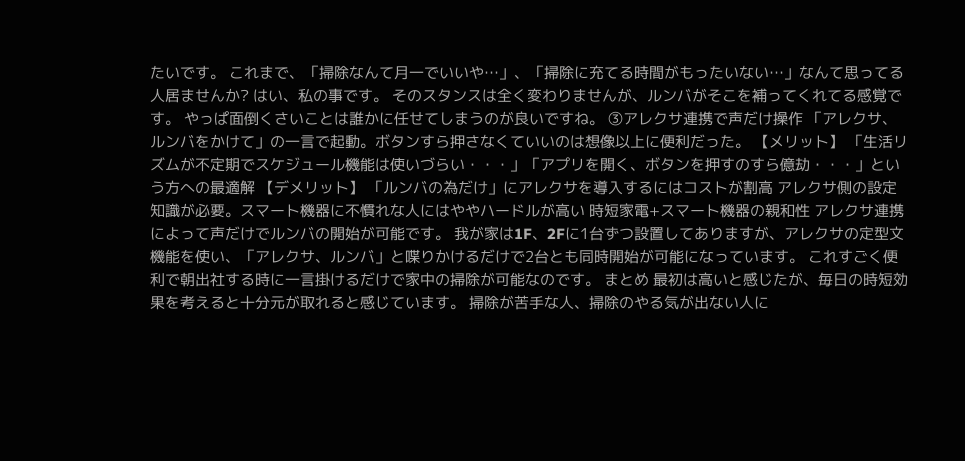たいです。 これまで、「掃除なんて月一でいいや…」、「掃除に充てる時間がもったいない…」なんて思ってる人居ませんか? はい、私の事です。 そのスタンスは全く変わりませんが、ルンバがそこを補ってくれてる感覚です。 やっぱ面倒くさいことは誰かに任せてしまうのが良いですね。 ③アレクサ連携で声だけ操作 「アレクサ、ルンバをかけて」の一言で起動。ボタンすら押さなくていいのは想像以上に便利だった。 【メリット】 「生活リズムが不定期でスケジュール機能は使いづらい・・・」「アプリを開く、ボタンを押すのすら億劫・・・」という方への最適解 【デメリット】 「ルンバの為だけ」にアレクサを導入するにはコストが割高 アレクサ側の設定知識が必要。スマート機器に不慣れな人にはややハードルが高い 時短家電+スマート機器の親和性 アレクサ連携によって声だけでルンバの開始が可能です。 我が家は1F、2Fに1台ずつ設置してありますが、アレクサの定型文機能を使い、「アレクサ、ルンバ」と喋りかけるだけで2台とも同時開始が可能になっています。 これすごく便利で朝出社する時に一言掛けるだけで家中の掃除が可能なのです。 まとめ 最初は高いと感じたが、毎日の時短効果を考えると十分元が取れると感じています。 掃除が苦手な人、掃除のやる気が出ない人に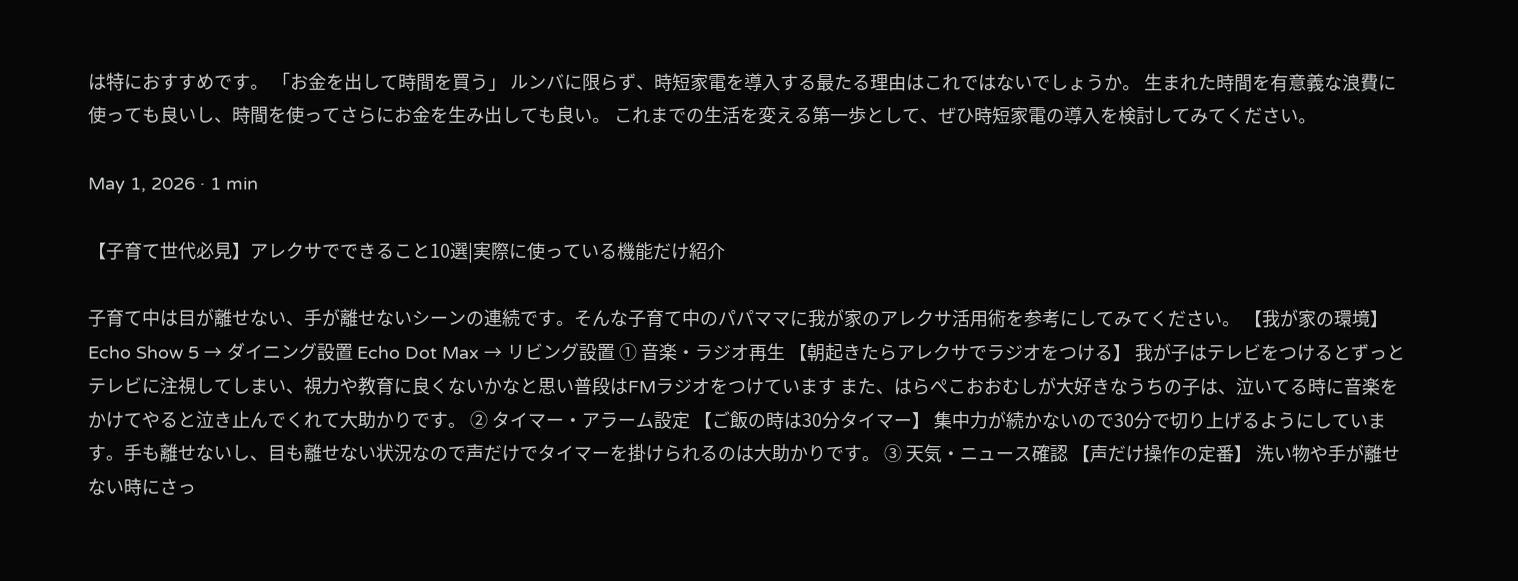は特におすすめです。 「お金を出して時間を買う」 ルンバに限らず、時短家電を導入する最たる理由はこれではないでしょうか。 生まれた時間を有意義な浪費に使っても良いし、時間を使ってさらにお金を生み出しても良い。 これまでの生活を変える第一歩として、ぜひ時短家電の導入を検討してみてください。

May 1, 2026 · 1 min

【子育て世代必見】アレクサでできること10選|実際に使っている機能だけ紹介

子育て中は目が離せない、手が離せないシーンの連続です。そんな子育て中のパパママに我が家のアレクサ活用術を参考にしてみてください。 【我が家の環境】 Echo Show 5 → ダイニング設置 Echo Dot Max → リビング設置 ① 音楽・ラジオ再生 【朝起きたらアレクサでラジオをつける】 我が子はテレビをつけるとずっとテレビに注視してしまい、視力や教育に良くないかなと思い普段はFMラジオをつけています また、はらぺこおおむしが大好きなうちの子は、泣いてる時に音楽をかけてやると泣き止んでくれて大助かりです。 ② タイマー・アラーム設定 【ご飯の時は30分タイマー】 集中力が続かないので30分で切り上げるようにしています。手も離せないし、目も離せない状況なので声だけでタイマーを掛けられるのは大助かりです。 ③ 天気・ニュース確認 【声だけ操作の定番】 洗い物や手が離せない時にさっ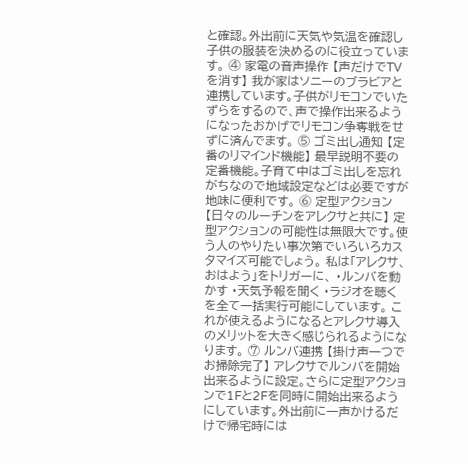と確認。外出前に天気や気温を確認し子供の服装を決めるのに役立っています。 ④ 家電の音声操作 【声だけでTVを消す】 我が家はソニーのブラビアと連携しています。子供がリモコンでいたずらをするので、声で操作出来るようになったおかげでリモコン争奪戦をせずに済んでます。 ⑤ ゴミ出し通知 【定番のリマインド機能】 最早説明不要の定番機能。子育て中はゴミ出しを忘れがちなので地域設定などは必要ですが地味に便利です。 ⑥ 定型アクション 【日々のルーチンをアレクサと共に】 定型アクションの可能性は無限大です。使う人のやりたい事次第でいろいろカスタマイズ可能でしょう。 私は「アレクサ、おはよう」をトリガーに、 ・ルンバを動かす ・天気予報を聞く ・ラジオを聴く を全て一括実行可能にしています。 これが使えるようになるとアレクサ導入のメリットを大きく感じられるようになります。 ⑦ ルンバ連携 【掛け声一つでお掃除完了】 アレクサでルンバを開始出来るように設定。さらに定型アクションで1Fと2Fを同時に開始出来るようにしています。外出前に一声かけるだけで帰宅時には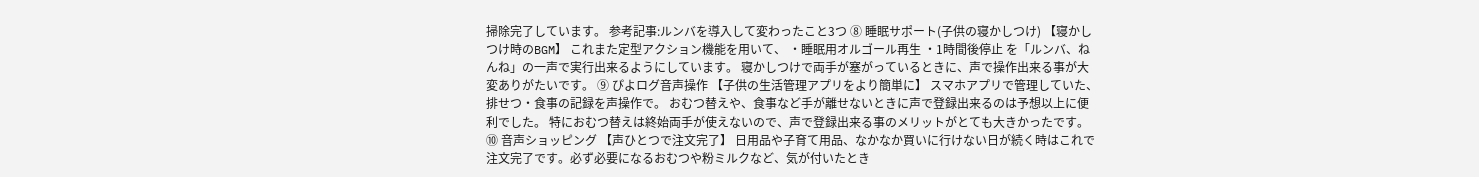掃除完了しています。 参考記事:ルンバを導入して変わったこと3つ ⑧ 睡眠サポート(子供の寝かしつけ) 【寝かしつけ時のBGM】 これまた定型アクション機能を用いて、 ・睡眠用オルゴール再生 ・1時間後停止 を「ルンバ、ねんね」の一声で実行出来るようにしています。 寝かしつけで両手が塞がっているときに、声で操作出来る事が大変ありがたいです。 ⑨ ぴよログ音声操作 【子供の生活管理アプリをより簡単に】 スマホアプリで管理していた、排せつ・食事の記録を声操作で。 おむつ替えや、食事など手が離せないときに声で登録出来るのは予想以上に便利でした。 特におむつ替えは終始両手が使えないので、声で登録出来る事のメリットがとても大きかったです。 ⑩ 音声ショッピング 【声ひとつで注文完了】 日用品や子育て用品、なかなか買いに行けない日が続く時はこれで注文完了です。必ず必要になるおむつや粉ミルクなど、気が付いたとき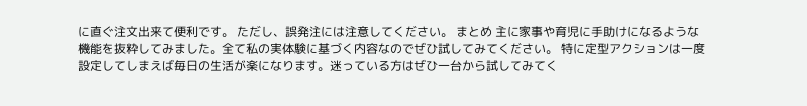に直ぐ注文出来て便利です。 ただし、誤発注には注意してください。 まとめ 主に家事や育児に手助けになるような機能を抜粋してみました。全て私の実体験に基づく内容なのでぜひ試してみてください。 特に定型アクションは一度設定してしまえば毎日の生活が楽になります。迷っている方はぜひ一台から試してみてく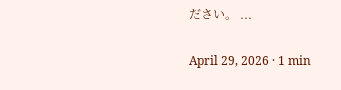ださい。 ...

April 29, 2026 · 1 min